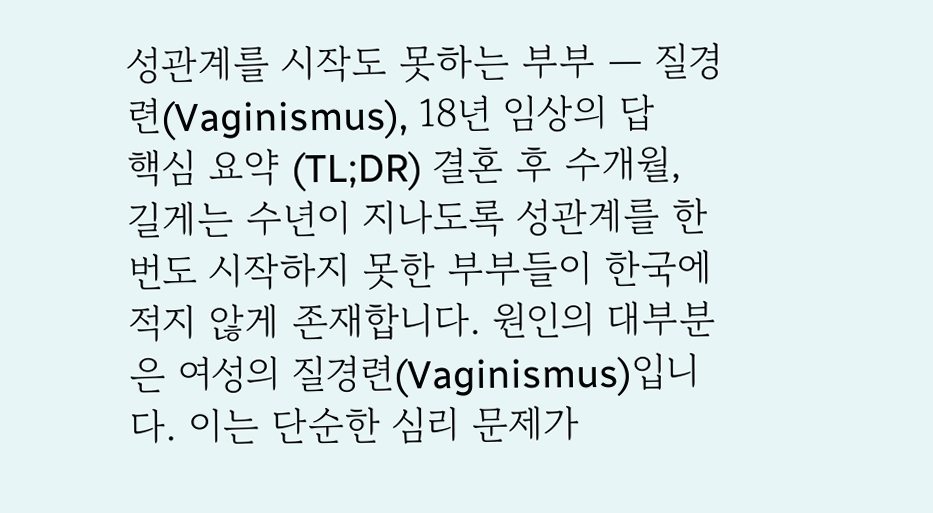성관계를 시작도 못하는 부부 — 질경련(Vaginismus), 18년 임상의 답
핵심 요약 (TL;DR) 결혼 후 수개월, 길게는 수년이 지나도록 성관계를 한 번도 시작하지 못한 부부들이 한국에 적지 않게 존재합니다. 원인의 대부분은 여성의 질경련(Vaginismus)입니다. 이는 단순한 심리 문제가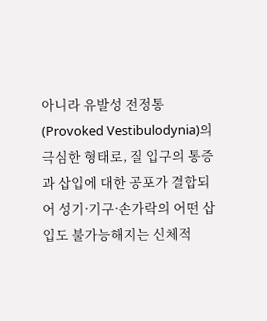아니라 유발성 전정통(Provoked Vestibulodynia)의 극심한 형태로, 질 입구의 통증과 삽입에 대한 공포가 결합되어 성기·기구·손가락의 어떤 삽입도 불가능해지는 신체적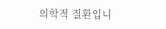의학적 질환입니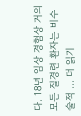다. 18년 임상 경험상 거의 모든 질경련 환자는 비수술적 … 더 읽기